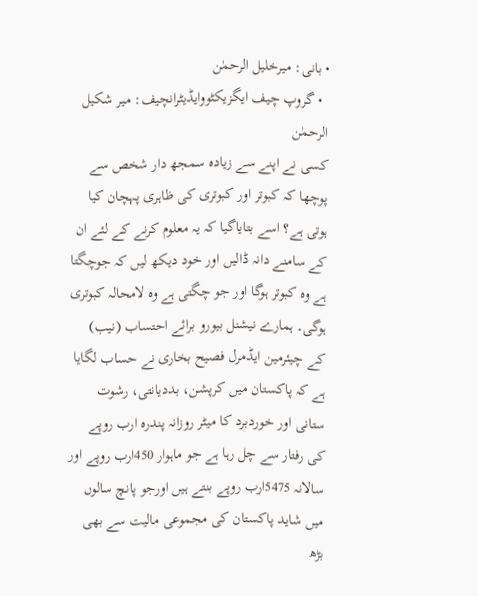• بانی: میرخلیل الرحمٰن
  • گروپ چیف ایگزیکٹووایڈیٹرانچیف: میر شکیل الرحمٰن
کسی نے اپنے سے زیادہ سمجھ دار شخص سے پوچھا کہ کبوتر اور کبوتری کی ظاہری پہچان کیا ہوتی ہے؟ اسے بتایاگیا کہ یہ معلوم کرنے کے لئے ان کے سامنے دانہ ڈالیں اور خود دیکھ لیں کہ جوچگتا ہے وہ کبوتر ہوگا اور جو چگتی ہے وہ لامحالہ کبوتری ہوگی۔ ہمارے نیشنل بیورو برائے احتساب (نیب) کے چیئرمین ایڈمرل فصیح بخاری نے حساب لگایا ہے کہ پاکستان میں کرپشن، بددیانتی، رشوت ستانی اور خوردبرد کا میٹر روزانہ پندرہ ارب روپے کی رفتار سے چل رہا ہے جو ماہوار 450ارب روپے اور سالانہ 5475ارب روپے بنتے ہیں اورجو پانچ سالوں میں شاید پاکستان کی مجموعی مالیت سے بھی بڑھ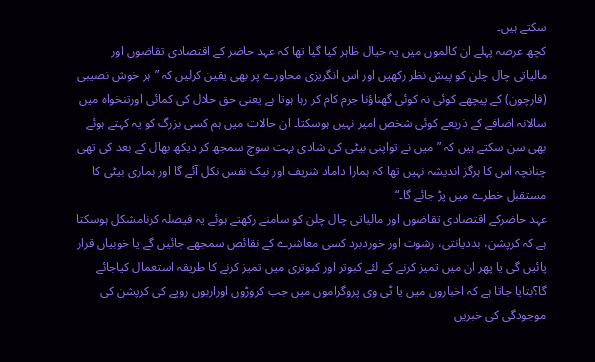سکتے ہیں۔
کچھ عرصہ پہلے ان کالموں میں یہ خیال ظاہر کیا گیا تھا کہ عہد حاضر کے اقتصادی تقاضوں اور مالیاتی چال چلن کو پیش نظر رکھیں اور اس انگریزی محاورے پر بھی یقین کرلیں کہ ”ہر خوش نصیبی (فارچون) کے پیچھے کوئی نہ کوئی گھناؤنا جرم کام کر رہا ہوتا ہے یعنی حق حلال کی کمائی اورتنخواہ میں سالانہ اضافے کے ذریعے کوئی شخص امیر نہیں ہوسکتا۔ ان حالات میں ہم کسی بزرگ کو یہ کہتے ہوئے بھی سن سکتے ہیں کہ ”میں نے تواپنی بیٹی کی شادی بہت سوچ سمجھ کر دیکھ بھال کے بعد کی تھی چنانچہ اس کا ہرگز اندیشہ نہیں تھا کہ ہمارا داماد شریف اور نیک نفس نکل آئے گا اور ہماری بیٹی کا مستقبل خطرے میں پڑ جائے گا۔“
عہد حاضرکے اقتصادی تقاضوں اور مالیاتی چال چلن کو سامنے رکھتے ہوئے یہ فیصلہ کرنامشکل ہوسکتا ہے کہ کرپشن، بددیانتی، رشوت اور خوردبرد کسی معاشرے کے نقائص سمجھے جائیں گے یا خوبیاں قرار پائیں گی یا پھر ان میں تمیز کرنے کے لئے کبوتر اور کبوتری میں تمیز کرنے کا طریقہ استعمال کیاجائے گا؟بتایا جاتا ہے کہ اخباروں میں یا ٹی وی پروگراموں میں جب کروڑوں اوراربوں روپے کی کرپشن کی موجودگی کی خبریں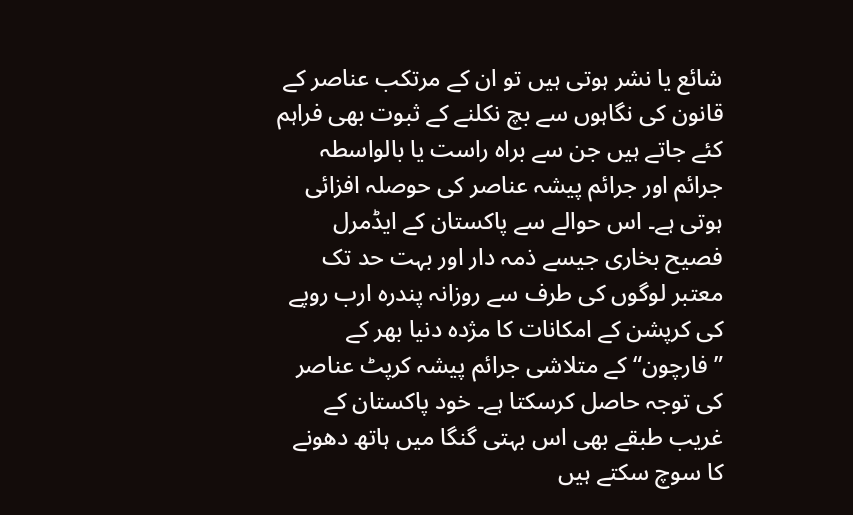شائع یا نشر ہوتی ہیں تو ان کے مرتکب عناصر کے قانون کی نگاہوں سے بچ نکلنے کے ثبوت بھی فراہم کئے جاتے ہیں جن سے براہ راست یا بالواسطہ جرائم اور جرائم پیشہ عناصر کی حوصلہ افزائی ہوتی ہے۔ اس حوالے سے پاکستان کے ایڈمرل فصیح بخاری جیسے ذمہ دار اور بہت حد تک معتبر لوگوں کی طرف سے روزانہ پندرہ ارب روپے کی کرپشن کے امکانات کا مژدہ دنیا بھر کے ”فارچون“ کے متلاشی جرائم پیشہ کرپٹ عناصر کی توجہ حاصل کرسکتا ہے۔ خود پاکستان کے غریب طبقے بھی اس بہتی گنگا میں ہاتھ دھونے کا سوچ سکتے ہیں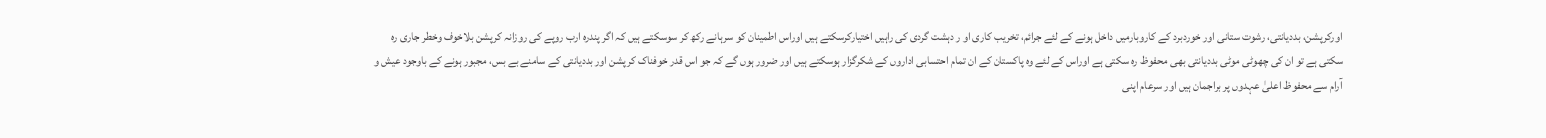اورکرپشن، بددیانتی، رشوت ستانی اور خوردبرد کے کاروبارمیں داخل ہونے کے لئے جرائم، تخریب کاری او ر دہشت گردی کی راہیں اختیارکرسکتے ہیں اوراس اطمینان کو سرہانے رکھ کر سوسکتے ہیں کہ اگر پندرہ ارب روپے کی روزانہ کرپشن بلاخوف وخطر جاری رہ سکتی ہے تو ان کی چھوٹی موٹی بددیانتی بھی محفوظ رہ سکتی ہے اوراس کے لئے وہ پاکستان کے ان تمام احتسابی اداروں کے شکرگزار ہوسکتے ہیں اور ضرور ہوں گے کہ جو اس قدر خوفناک کرپشن اور بددیانتی کے سامنے بے بس، مجبور ہونے کے باوجود عیش و آرام سے محفوظ اعلیٰ عہدوں پر براجمان ہیں اور سرعام اپنی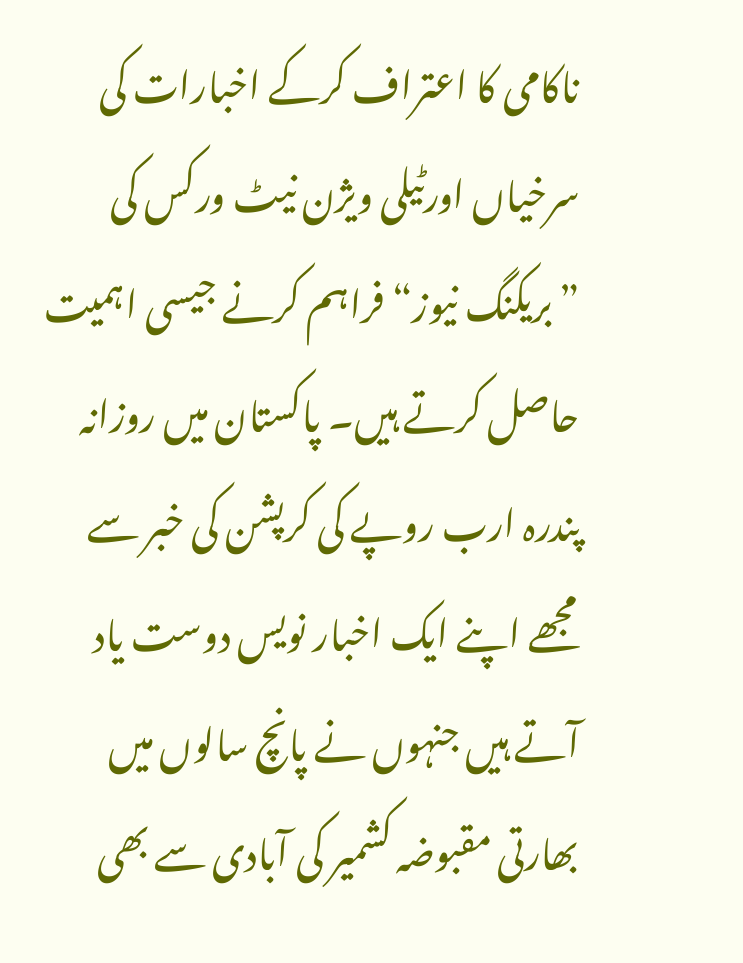ناکامی کا اعتراف کرکے اخبارات کی سرخیاں اورٹیلی ویژن نیٹ ورکس کی ”بریکنگ نیوز“ فراہم کرنے جیسی اہمیت حاصل کرتے ہیں۔ پاکستان میں روزانہ پندرہ ارب روپے کی کرپشن کی خبر سے مجھے اپنے ایک اخبار نویس دوست یاد آتے ہیں جنہوں نے پانچ سالوں میں بھارتی مقبوضہ کشمیر کی آبادی سے بھی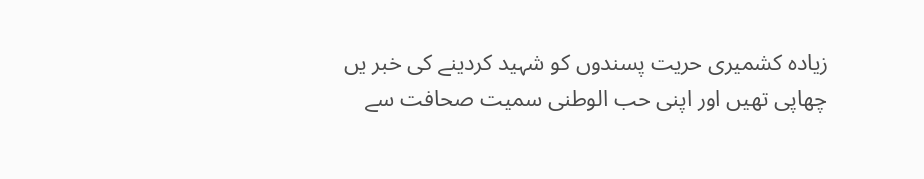زیادہ کشمیری حریت پسندوں کو شہید کردینے کی خبر یں چھاپی تھیں اور اپنی حب الوطنی سمیت صحافت سے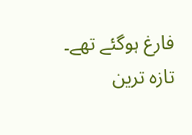فارغ ہوگئے تھے۔
تازہ ترین